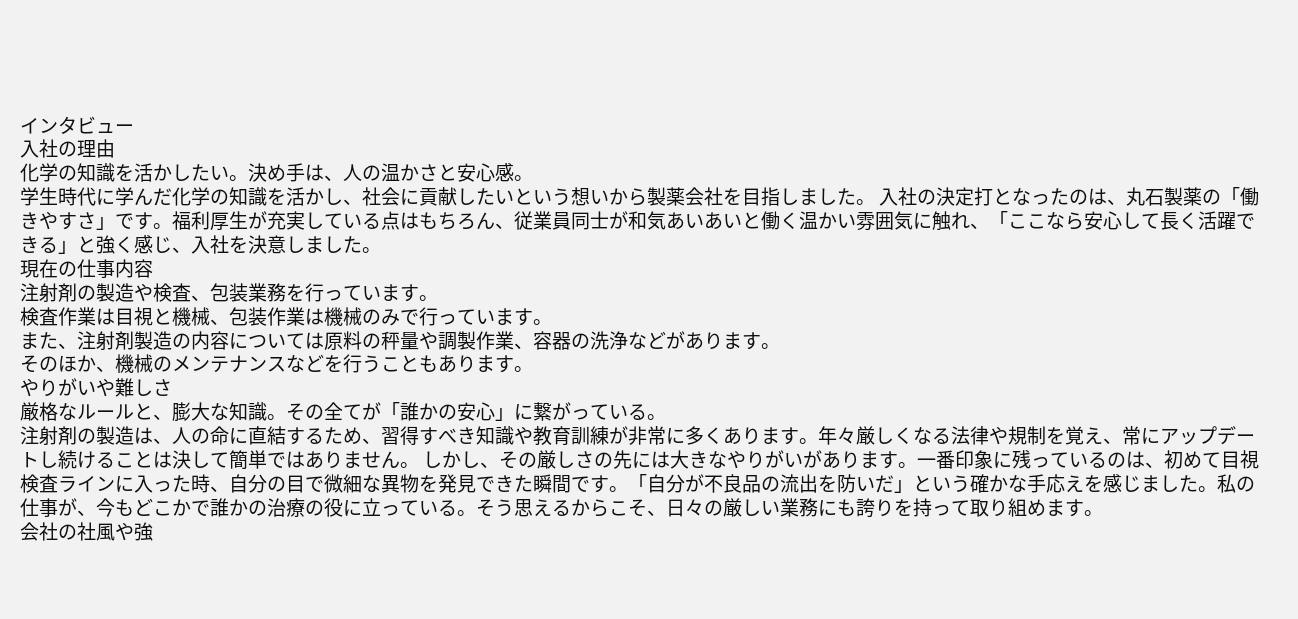インタビュー
入社の理由
化学の知識を活かしたい。決め手は、人の温かさと安心感。
学生時代に学んだ化学の知識を活かし、社会に貢献したいという想いから製薬会社を目指しました。 入社の決定打となったのは、丸石製薬の「働きやすさ」です。福利厚生が充実している点はもちろん、従業員同士が和気あいあいと働く温かい雰囲気に触れ、「ここなら安心して長く活躍できる」と強く感じ、入社を決意しました。
現在の仕事内容
注射剤の製造や検査、包装業務を行っています。
検査作業は目視と機械、包装作業は機械のみで行っています。
また、注射剤製造の内容については原料の秤量や調製作業、容器の洗浄などがあります。
そのほか、機械のメンテナンスなどを行うこともあります。
やりがいや難しさ
厳格なルールと、膨大な知識。その全てが「誰かの安心」に繋がっている。
注射剤の製造は、人の命に直結するため、習得すべき知識や教育訓練が非常に多くあります。年々厳しくなる法律や規制を覚え、常にアップデートし続けることは決して簡単ではありません。 しかし、その厳しさの先には大きなやりがいがあります。一番印象に残っているのは、初めて目視検査ラインに入った時、自分の目で微細な異物を発見できた瞬間です。「自分が不良品の流出を防いだ」という確かな手応えを感じました。私の仕事が、今もどこかで誰かの治療の役に立っている。そう思えるからこそ、日々の厳しい業務にも誇りを持って取り組めます。
会社の社風や強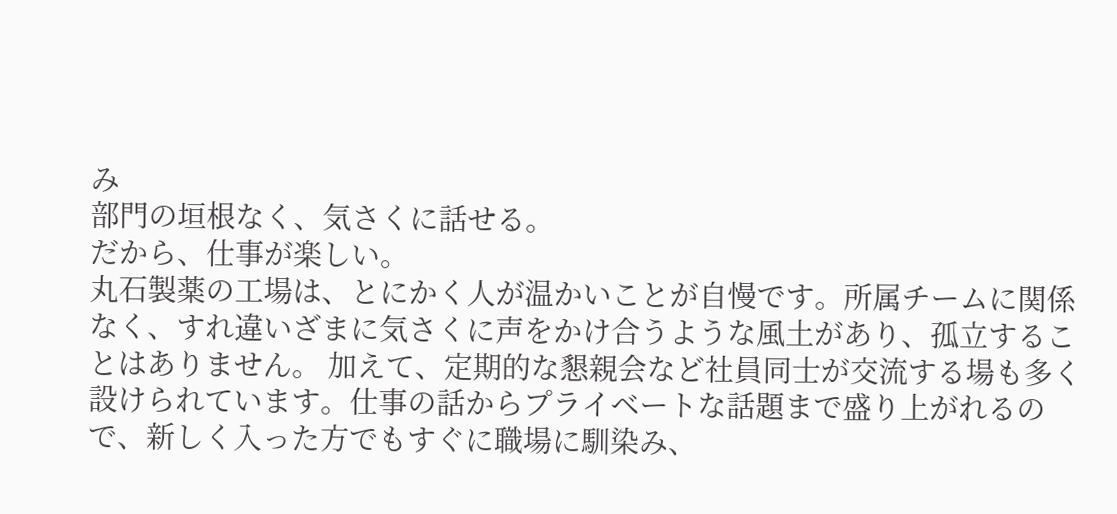み
部門の垣根なく、気さくに話せる。
だから、仕事が楽しい。
丸石製薬の工場は、とにかく人が温かいことが自慢です。所属チームに関係なく、すれ違いざまに気さくに声をかけ合うような風土があり、孤立することはありません。 加えて、定期的な懇親会など社員同士が交流する場も多く設けられています。仕事の話からプライベートな話題まで盛り上がれるので、新しく入った方でもすぐに職場に馴染み、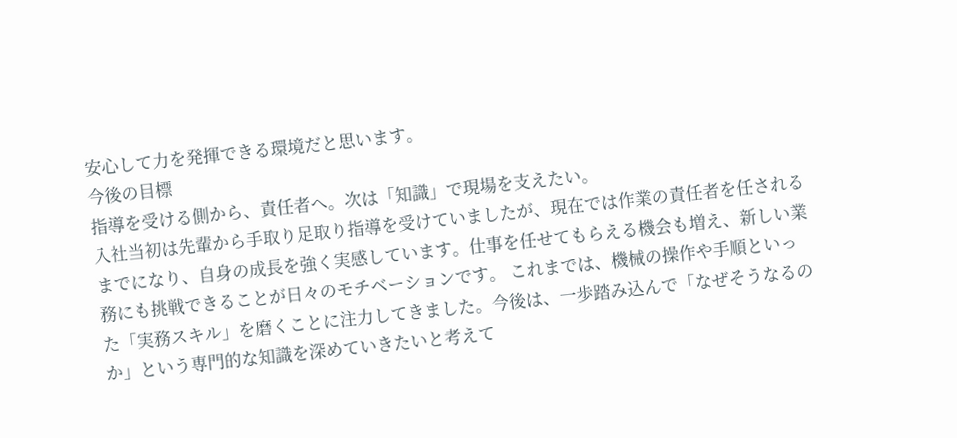安心して力を発揮できる環境だと思います。
今後の目標
指導を受ける側から、責任者へ。次は「知識」で現場を支えたい。
入社当初は先輩から手取り足取り指導を受けていましたが、現在では作業の責任者を任されるまでになり、自身の成長を強く実感しています。仕事を任せてもらえる機会も増え、新しい業務にも挑戦できることが日々のモチベーションです。 これまでは、機械の操作や手順といった「実務スキル」を磨くことに注力してきました。今後は、一歩踏み込んで「なぜそうなるのか」という専門的な知識を深めていきたいと考えて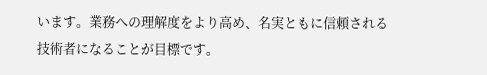います。業務への理解度をより高め、名実ともに信頼される技術者になることが目標です。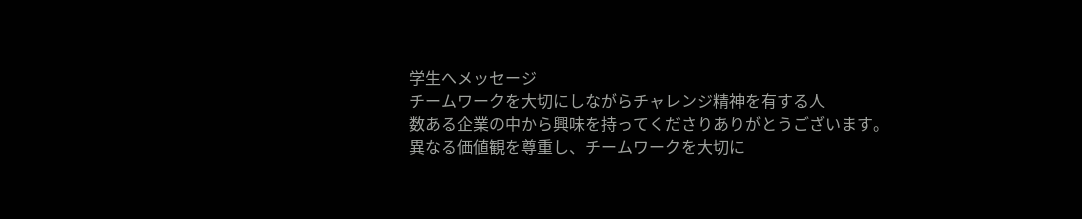学生へメッセージ
チームワークを大切にしながらチャレンジ精神を有する人
数ある企業の中から興味を持ってくださりありがとうございます。
異なる価値観を尊重し、チームワークを大切に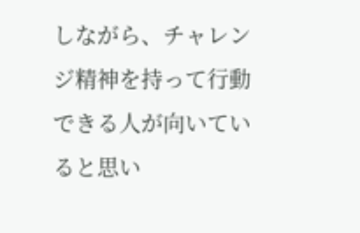しながら、チャレンジ精神を持って行動できる人が向いていると思い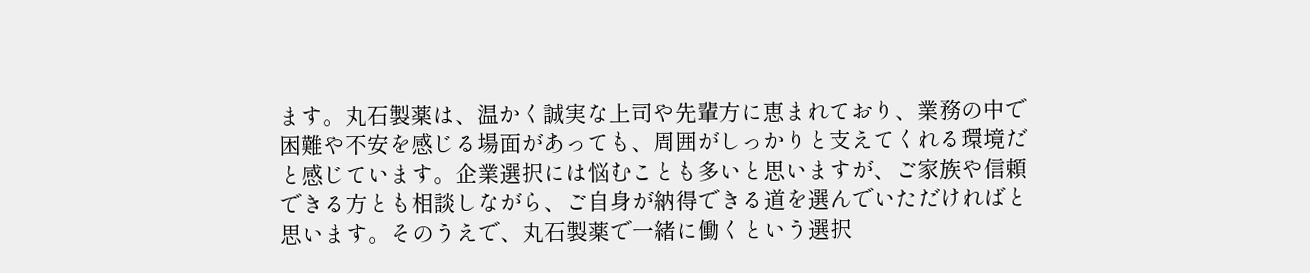ます。丸石製薬は、温かく誠実な上司や先輩方に恵まれており、業務の中で困難や不安を感じる場面があっても、周囲がしっかりと支えてくれる環境だと感じています。企業選択には悩むことも多いと思いますが、ご家族や信頼できる方とも相談しながら、ご自身が納得できる道を選んでいただければと思います。そのうえで、丸石製薬で一緒に働くという選択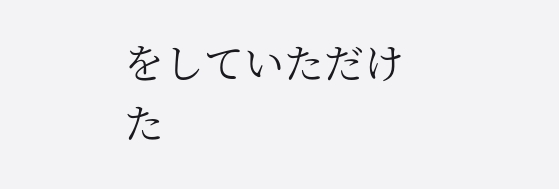をしていただけた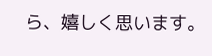ら、嬉しく思います。